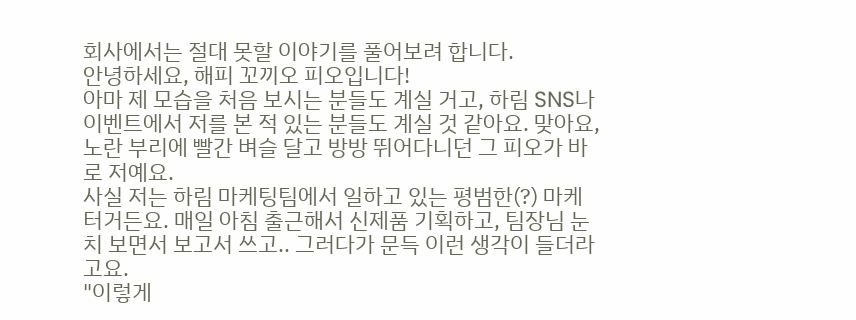회사에서는 절대 못할 이야기를 풀어보려 합니다.
안녕하세요, 해피 꼬끼오 피오입니다!
아마 제 모습을 처음 보시는 분들도 계실 거고, 하림 SNS나 이벤트에서 저를 본 적 있는 분들도 계실 것 같아요. 맞아요, 노란 부리에 빨간 벼슬 달고 방방 뛰어다니던 그 피오가 바로 저예요.
사실 저는 하림 마케팅팀에서 일하고 있는 평범한(?) 마케터거든요. 매일 아침 출근해서 신제품 기획하고, 팀장님 눈치 보면서 보고서 쓰고.. 그러다가 문득 이런 생각이 들더라고요.
"이렇게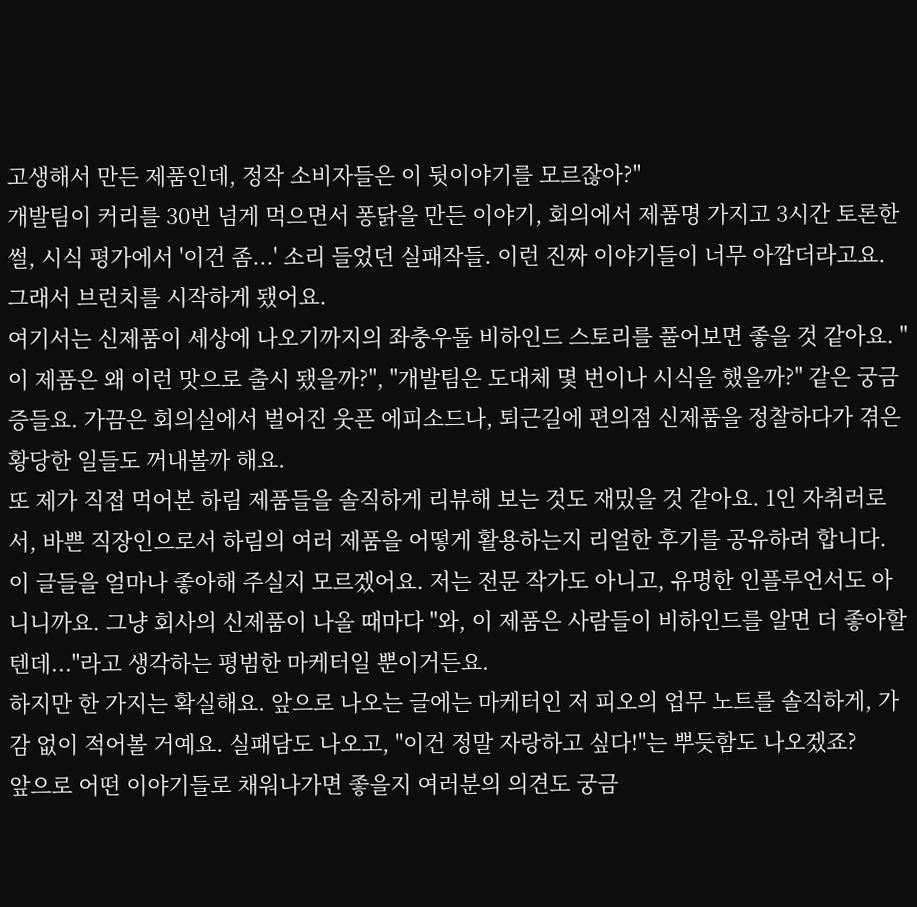고생해서 만든 제품인데, 정작 소비자들은 이 뒷이야기를 모르잖아?"
개발팀이 커리를 30번 넘게 먹으면서 퐁닭을 만든 이야기, 회의에서 제품명 가지고 3시간 토론한 썰, 시식 평가에서 '이건 좀...' 소리 들었던 실패작들. 이런 진짜 이야기들이 너무 아깝더라고요.
그래서 브런치를 시작하게 됐어요.
여기서는 신제품이 세상에 나오기까지의 좌충우돌 비하인드 스토리를 풀어보면 좋을 것 같아요. "이 제품은 왜 이런 맛으로 출시 됐을까?", "개발팀은 도대체 몇 번이나 시식을 했을까?" 같은 궁금증들요. 가끔은 회의실에서 벌어진 웃픈 에피소드나, 퇴근길에 편의점 신제품을 정찰하다가 겪은 황당한 일들도 꺼내볼까 해요.
또 제가 직접 먹어본 하림 제품들을 솔직하게 리뷰해 보는 것도 재밌을 것 같아요. 1인 자취러로서, 바쁜 직장인으로서 하림의 여러 제품을 어떻게 활용하는지 리얼한 후기를 공유하려 합니다.
이 글들을 얼마나 좋아해 주실지 모르겠어요. 저는 전문 작가도 아니고, 유명한 인플루언서도 아니니까요. 그냥 회사의 신제품이 나올 때마다 "와, 이 제품은 사람들이 비하인드를 알면 더 좋아할 텐데..."라고 생각하는 평범한 마케터일 뿐이거든요.
하지만 한 가지는 확실해요. 앞으로 나오는 글에는 마케터인 저 피오의 업무 노트를 솔직하게, 가감 없이 적어볼 거예요. 실패담도 나오고, "이건 정말 자랑하고 싶다!"는 뿌듯함도 나오겠죠?
앞으로 어떤 이야기들로 채워나가면 좋을지 여러분의 의견도 궁금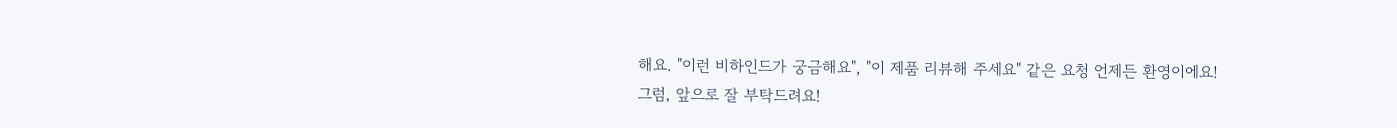해요. "이런 비하인드가 궁금해요", "이 제품 리뷰해 주세요" 같은 요청 언제든 환영이에요!
그럼, 앞으로 잘 부탁드려요!